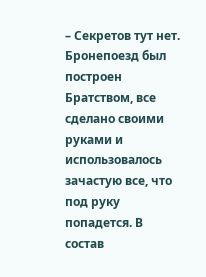– Секретов тут нет. Бронепоезд был построен Братством, все сделано своими руками и использовалось зачастую все, что под руку попадется. В состав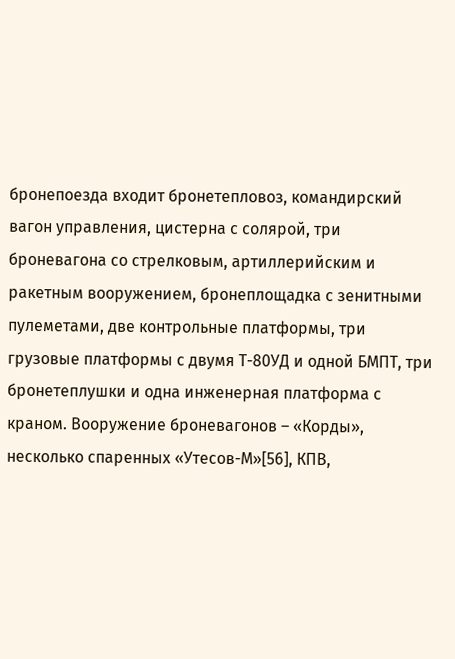бронепоезда входит бронетепловоз, командирский вагон управления, цистерна с солярой, три броневагона со стрелковым, артиллерийским и ракетным вооружением, бронеплощадка с зенитными пулеметами, две контрольные платформы, три грузовые платформы с двумя Т-80УД и одной БМПТ, три бронетеплушки и одна инженерная платформа с краном. Вооружение броневагонов – «Корды», несколько спаренных «Утесов-М»[56], КПВ,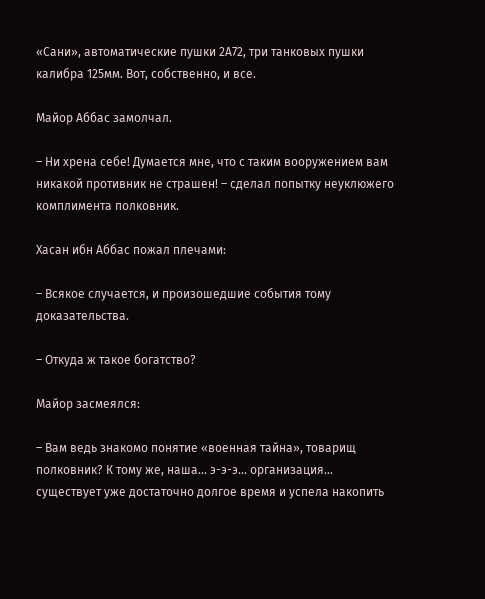«Сани», автоматические пушки 2А72, три танковых пушки калибра 125мм. Вот, собственно, и все.

Майор Аббас замолчал.

– Ни хрена себе! Думается мне, что с таким вооружением вам никакой противник не страшен! – сделал попытку неуклюжего комплимента полковник.

Хасан ибн Аббас пожал плечами:

– Всякое случается, и произошедшие события тому доказательства.

– Откуда ж такое богатство?

Майор засмеялся:

– Вам ведь знакомо понятие «военная тайна», товарищ полковник? К тому же, наша… э-э-э… организация… существует уже достаточно долгое время и успела накопить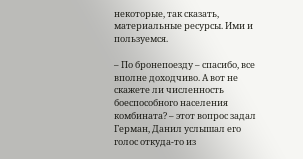некоторые, так сказать, материальные ресурсы. Ими и пользуемся.

– По бронепоезду – спасибо, все вполне доходчиво. А вот не скажете ли численность боеспособного населения комбината? – этот вопрос задал Герман, Данил услышал его голос откуда-то из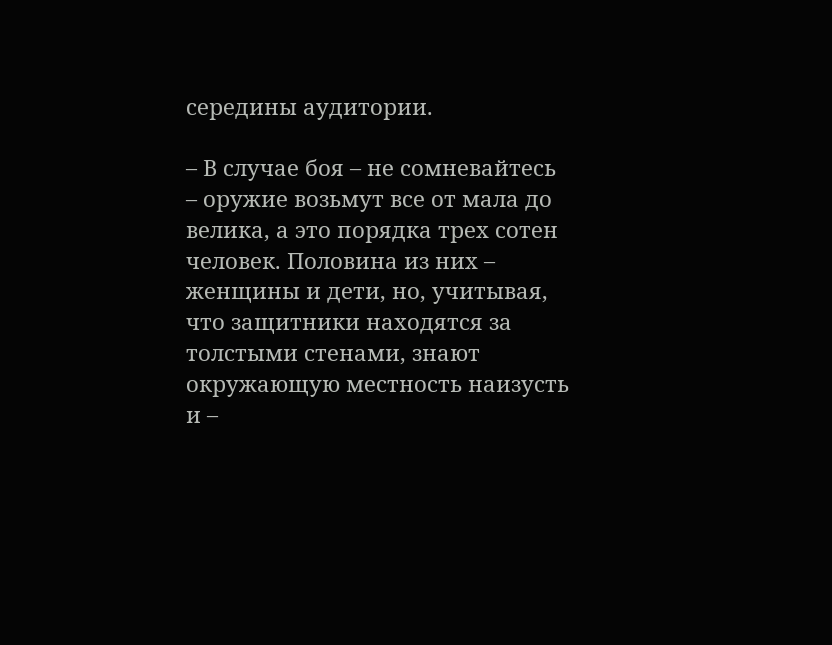середины аудитории.

– В случае боя – не сомневайтесь – оружие возьмут все от мала до велика, а это порядка трех сотен человек. Половина из них – женщины и дети, но, учитывая, что защитники находятся за толстыми стенами, знают окружающую местность наизусть и –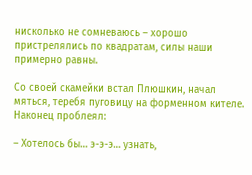нисколько не сомневаюсь – хорошо пристрелялись по квадратам, силы наши примерно равны.

Со своей скамейки встал Плюшкин, начал мяться, теребя пуговицу на форменном кителе. Наконец проблеял:

– Хотелось бы… э-э-э… узнать,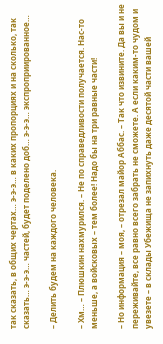так сказать, в общих чертах… э-э-э… в каких пропорциях и на сколько, так сказать… э-э-э… частей, будет поделено доб… э-э-э… экспроприированное…

– Делить будем на каждого человека.

– Хм… – Плюшкин нахмурился. – Не по справедливости получается. Нас-то меньше, а войсковых – тем более! Надо бы на три равные части!

– Но информация – моя, – отрезал майор Аббас. – Так что извините. Да вы и не переживайте, все равно всего забрать не сможете. А если каким-то чудом и увезете – в склады Убежища не запихнуть даже десятой части вашей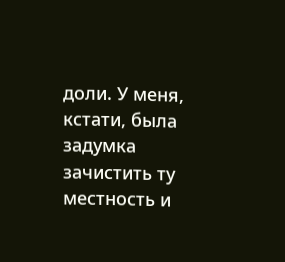доли. У меня, кстати, была задумка зачистить ту местность и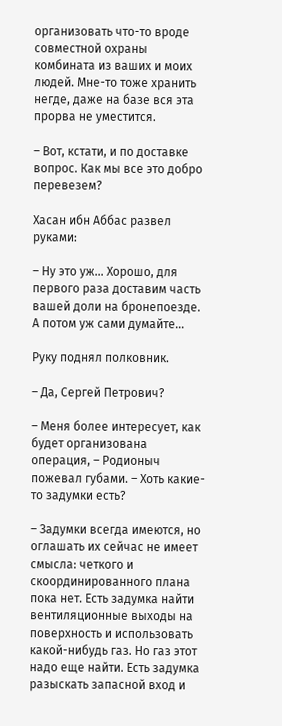организовать что-то вроде совместной охраны комбината из ваших и моих людей. Мне-то тоже хранить негде, даже на базе вся эта прорва не уместится.

– Вот, кстати, и по доставке вопрос. Как мы все это добро перевезем?

Хасан ибн Аббас развел руками:

– Ну это уж… Хорошо, для первого раза доставим часть вашей доли на бронепоезде. А потом уж сами думайте…

Руку поднял полковник.

– Да, Сергей Петрович?

– Меня более интересует, как будет организована операция, – Родионыч пожевал губами. – Хоть какие-то задумки есть?

– Задумки всегда имеются, но оглашать их сейчас не имеет смысла: четкого и скоординированного плана пока нет. Есть задумка найти вентиляционные выходы на поверхность и использовать какой-нибудь газ. Но газ этот надо еще найти. Есть задумка разыскать запасной вход и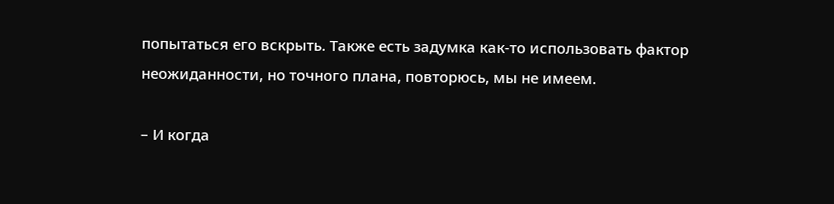попытаться его вскрыть. Также есть задумка как-то использовать фактор неожиданности, но точного плана, повторюсь, мы не имеем.

– И когда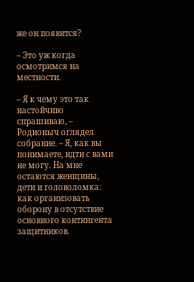же он появится?

– Это уж когда осмотримся на местности.

– Я к чему это так настойчиво спрашиваю, – Родионыч оглядел собрание. – Я, как вы понимаете, идти с вами не могу. На мне остаются женщины, дети и головоломка: как организовать оборону в отсутствие основного контингента защитников.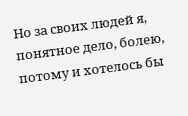Но за своих людей я, понятное дело, болею, потому и хотелось бы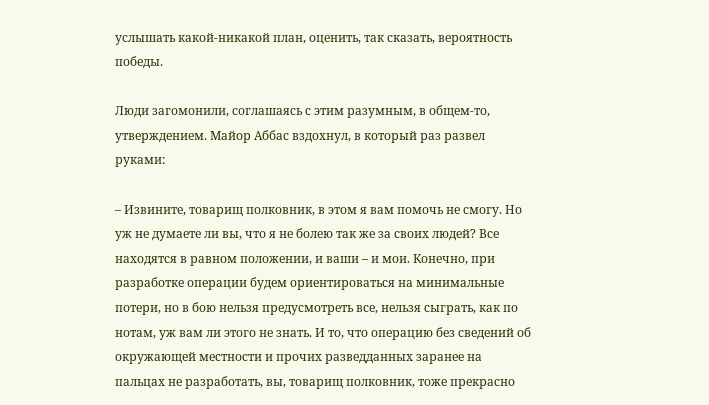услышать какой-никакой план, оценить, так сказать, вероятность победы.

Люди загомонили, соглашаясь с этим разумным, в общем-то, утверждением. Майор Аббас вздохнул, в который раз развел руками:

– Извините, товарищ полковник, в этом я вам помочь не смогу. Но уж не думаете ли вы, что я не болею так же за своих людей? Все находятся в равном положении, и ваши – и мои. Конечно, при разработке операции будем ориентироваться на минимальные потери, но в бою нельзя предусмотреть все, нельзя сыграть, как по нотам, уж вам ли этого не знать. И то, что операцию без сведений об окружающей местности и прочих разведданных заранее на пальцах не разработать, вы, товарищ полковник, тоже прекрасно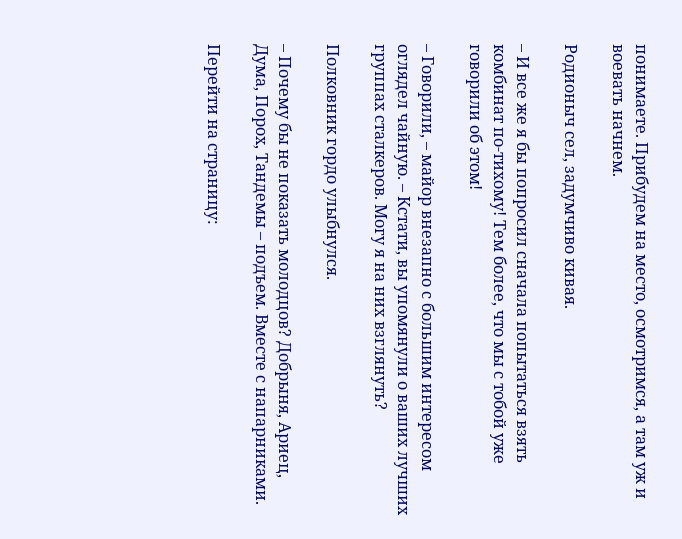понимаете. Прибудем на место, осмотримся, а там уж и воевать начнем.

Родионыч сел, задумчиво кивая.

– И все же я бы попросил сначала попытаться взять комбинат по-тихому! Тем более, что мы с тобой уже говорили об этом!

– Говорили, – майор внезапно с большим интересом оглядел чайную. – Кстати, вы упомянули о ваших лучших группах сталкеров. Могу я на них взглянуть?

Полковник гордо улыбнулся.

– Почему бы не показать молодцов? Добрыня, Ариец, Дума, Порох, Тандемы – подъем. Вместе с напарниками.

Перейти на страницу: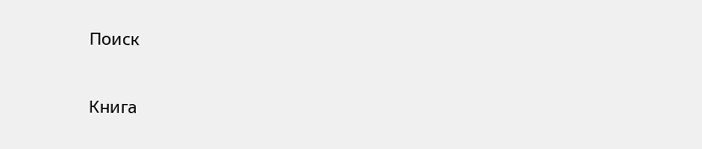Поиск

Книга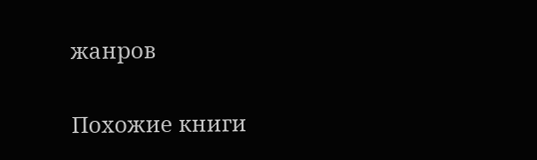жанров

Похожие книги